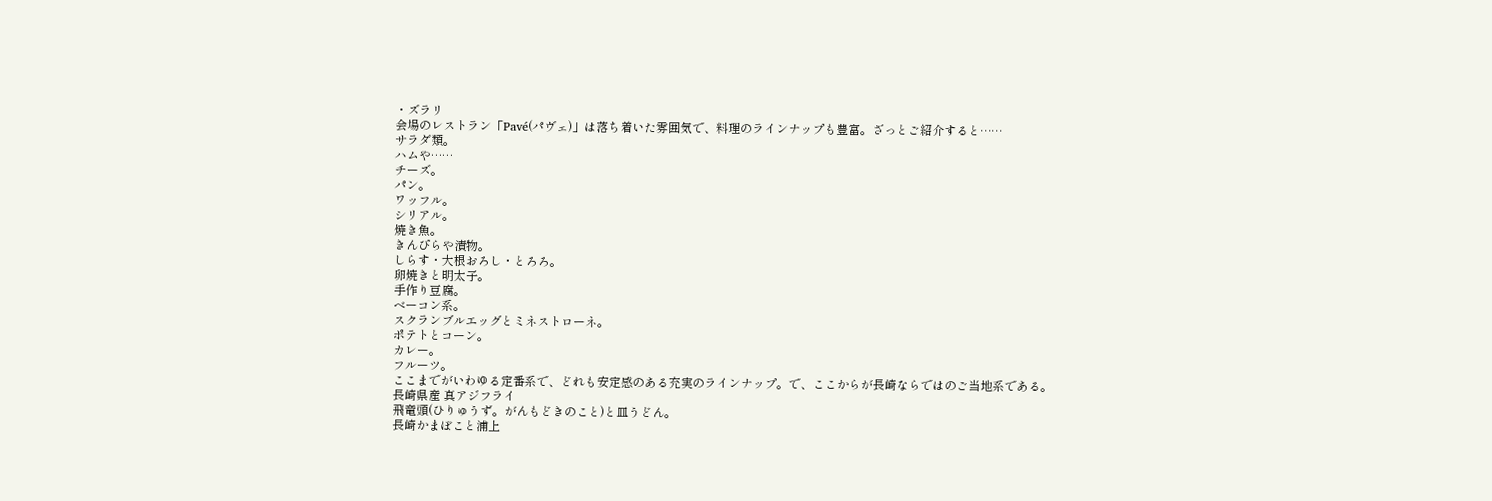・ズラリ
会場のレストラン「Pavé(パヴェ)」は落ち着いた雰囲気で、料理のラインナップも豊富。ざっとご紹介すると……
サラダ類。
ハムや……
チーズ。
パン。
ワッフル。
シリアル。
焼き魚。
きんぴらや漬物。
しらす・大根おろし・とろろ。
卵焼きと明太子。
手作り豆腐。
ベーコン系。
スクランブルエッグとミネストローネ。
ポテトとコーン。
カレー。
フルーツ。
ここまでがいわゆる定番系で、どれも安定感のある充実のラインナップ。で、ここからが長崎ならではのご当地系である。
長崎県産 真アジフライ
飛竜頭(ひりゅうず。がんもどきのこと)と皿うどん。
長崎かまぼこと浦上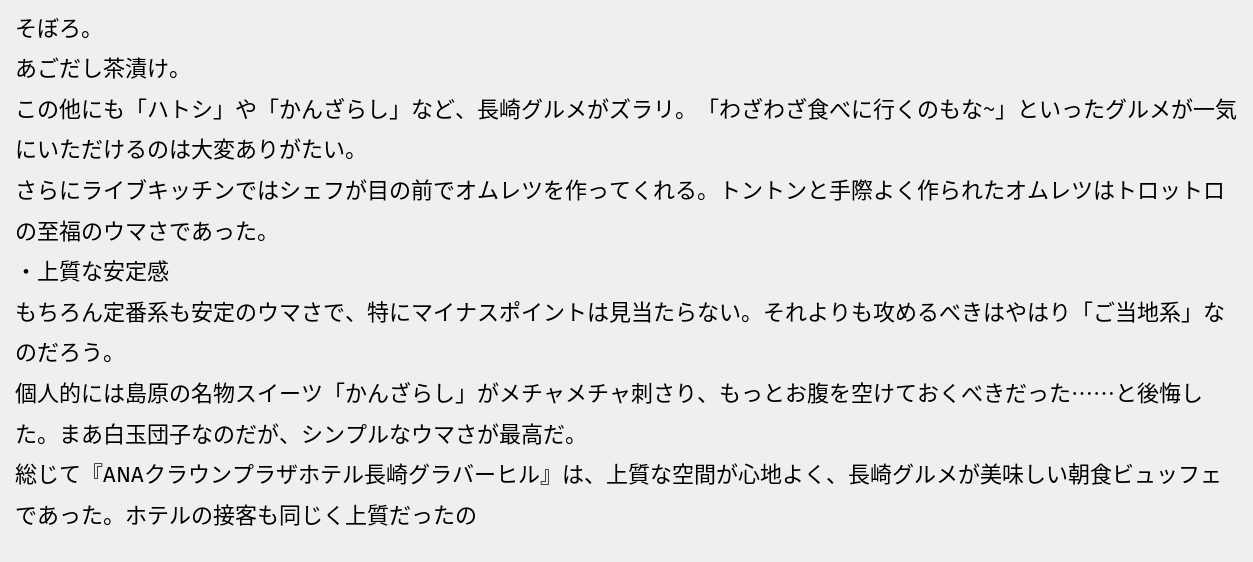そぼろ。
あごだし茶漬け。
この他にも「ハトシ」や「かんざらし」など、長崎グルメがズラリ。「わざわざ食べに行くのもな~」といったグルメが一気にいただけるのは大変ありがたい。
さらにライブキッチンではシェフが目の前でオムレツを作ってくれる。トントンと手際よく作られたオムレツはトロットロの至福のウマさであった。
・上質な安定感
もちろん定番系も安定のウマさで、特にマイナスポイントは見当たらない。それよりも攻めるべきはやはり「ご当地系」なのだろう。
個人的には島原の名物スイーツ「かんざらし」がメチャメチャ刺さり、もっとお腹を空けておくべきだった……と後悔した。まあ白玉団子なのだが、シンプルなウマさが最高だ。
総じて『ANAクラウンプラザホテル長崎グラバーヒル』は、上質な空間が心地よく、長崎グルメが美味しい朝食ビュッフェであった。ホテルの接客も同じく上質だったの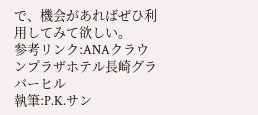で、機会があればぜひ利用してみて欲しい。
参考リンク:ANAクラウンプラザホテル長崎グラバーヒル
執筆:P.K.サン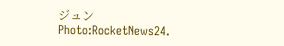ジュン
Photo:RocketNews24.